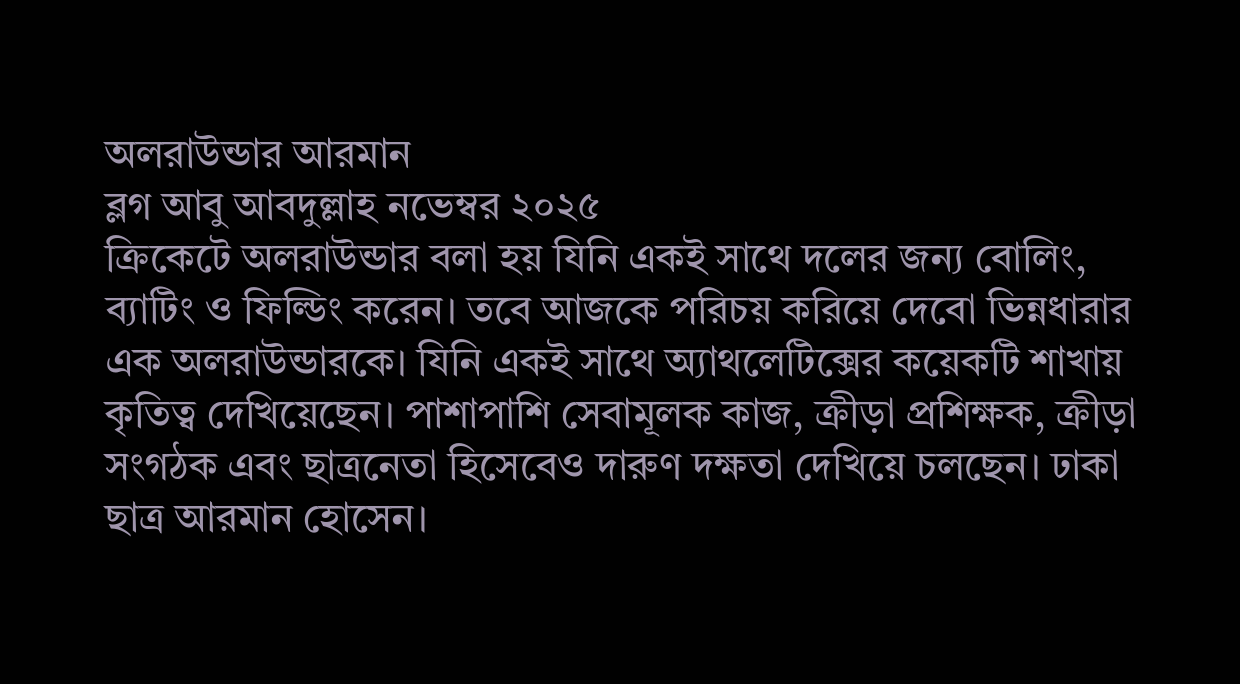অলরাউন্ডার আরমান
ব্লগ আবু আবদুল্লাহ নভেম্বর ২০২৫
ক্রিকেটে অলরাউন্ডার বলা হয় যিনি একই সাথে দলের জন্য বোলিং, ব্যাটিং ও ফিল্ডিং করেন। তবে আজকে পরিচয় করিয়ে দেবো ভিন্নধারার এক অলরাউন্ডারকে। যিনি একই সাথে অ্যাথলেটিক্সের কয়েকটি শাখায় কৃতিত্ব দেখিয়েছেন। পাশাপাশি সেবামূলক কাজ, ক্রীড়া প্রশিক্ষক, ক্রীড়া সংগঠক এবং ছাত্রনেতা হিসেবেও দারুণ দক্ষতা দেখিয়ে চলছেন। ঢাকা ছাত্র আরমান হোসেন।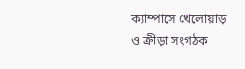ক্যাম্পাসে খেলোয়াড় ও ক্রীড়া সংগঠক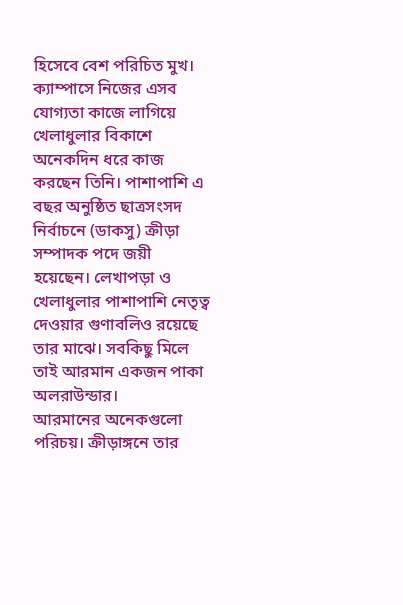হিসেবে বেশ পরিচিত মুখ। ক্যাম্পাসে নিজের এসব যোগ্যতা কাজে লাগিয়ে খেলাধুলার বিকাশে অনেকদিন ধরে কাজ করছেন তিনি। পাশাপাশি এ বছর অনুষ্ঠিত ছাত্রসংসদ নির্বাচনে (ডাকসু) ক্রীড়া সম্পাদক পদে জয়ী হয়েছেন। লেখাপড়া ও খেলাধুলার পাশাপাশি নেতৃত্ব দেওয়ার গুণাবলিও রয়েছে তার মাঝে। সবকিছু মিলে তাই আরমান একজন পাকা অলরাউন্ডার।
আরমানের অনেকগুলো পরিচয়। ক্রীড়াঙ্গনে তার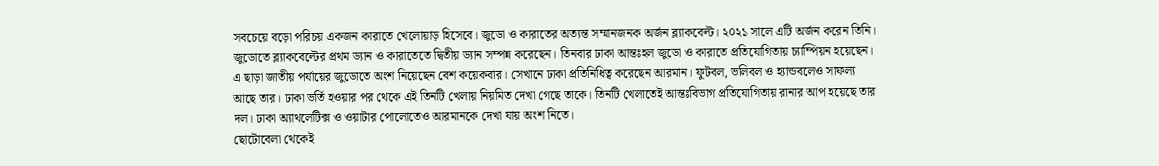সবচেয়ে বড়ো পরিচয় একজন কারাতে খেলোয়াড় হিসেবে। জুডো ও কারাতের অত্যন্ত সম্মানজনক অর্জন ব্ল্যাকবেল্ট। ২০২১ সালে এটি অর্জন করেন তিনি। জুডোতে ব্ল্যাকবেল্টের প্রথম ড্যান ও কারাতেতে দ্বিতীয় ড্যান সম্পন্ন করেছেন। তিনবার ঢাকা আন্তঃহল জুডো ও কারাতে প্রতিযোগিতায় চ্যাম্পিয়ন হয়েছেন। এ ছাড়া জাতীয় পর্যায়ের জুডোতে অংশ নিয়েছেন বেশ কয়েকবার। সেখানে ঢাকা প্রতিনিধিত্ব করেছেন আরমান। ফুটবল, ভলিবল ও হ্যান্ডবলেও সাফল্য আছে তার। ঢাকা ভর্তি হওয়ার পর থেকে এই তিনটি খেলায় নিয়মিত দেখা গেছে তাকে। তিনটি খেলাতেই আন্তঃবিভাগ প্রতিযোগিতায় রানার আপ হয়েছে তার দল। ঢাকা অ্যাথলেটিক্স ও ওয়াটার পোলোতেও আরমানকে দেখা যায় অংশ নিতে।
ছোটোবেলা থেকেই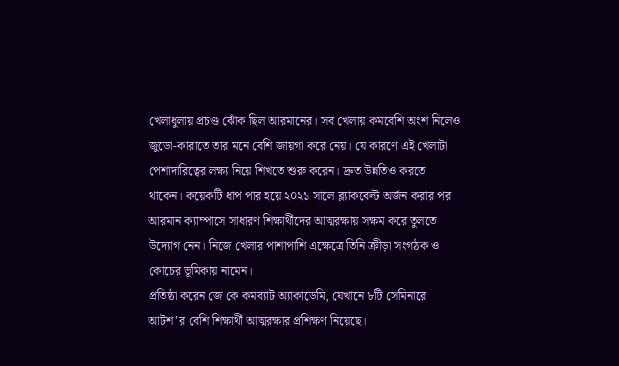খেলাধুলায় প্রচণ্ড ঝোঁক ছিল আরমানের। সব খেলায় কমবেশি অংশ নিলেও জুডো-কারাতে তার মনে বেশি জায়গা করে নেয়। যে কারণে এই খেলাটা পেশাদারিত্বের লক্ষ্য নিয়ে শিখতে শুরু করেন। দ্রুত উন্নতিও করতে থাকেন। কয়েকটি ধাপ পার হয়ে ২০২১ সালে ব্ল্যাকবেল্ট অর্জন করার পর আরমান ক্যাম্পাসে সাধারণ শিক্ষার্থীদের আত্মরক্ষায় সক্ষম করে তুলতে উদ্যোগ নেন। নিজে খেলার পাশাপাশি এক্ষেত্রে তিনি ক্রীড়া সংগঠক ও কোচের ভূমিকায় নামেন।
প্রতিষ্ঠা করেন জে কে কমব্যাট অ্যাকাডেমি, যেখানে ৮টি সেমিনারে আটশ’র বেশি শিক্ষার্থী আত্মরক্ষার প্রশিক্ষণ নিয়েছে।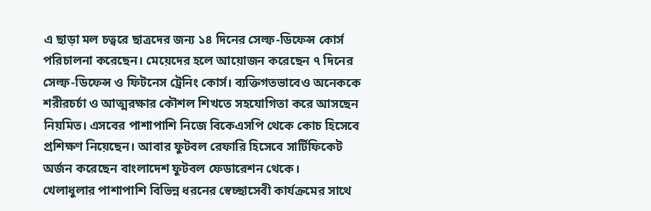এ ছাড়া মল চত্বরে ছাত্রদের জন্য ১৪ দিনের সেল্ফ-ডিফেন্স কোর্স পরিচালনা করেছেন। মেয়েদের হলে আয়োজন করেছেন ৭ দিনের সেল্ফ-ডিফেন্স ও ফিটনেস ট্রেনিং কোর্স। ব্যক্তিগতভাবেও অনেককে শরীরচর্চা ও আত্মরক্ষার কৌশল শিখতে সহযোগিতা করে আসছেন নিয়মিত। এসবের পাশাপাশি নিজে বিকেএসপি থেকে কোচ হিসেবে প্রশিক্ষণ নিয়েছেন। আবার ফুটবল রেফারি হিসেবে সার্টিফিকেট অর্জন করেছেন বাংলাদেশ ফুটবল ফেডারেশন থেকে।
খেলাধুলার পাশাপাশি বিভিন্ন ধরনের স্বেচ্ছাসেবী কার্যক্রমের সাথে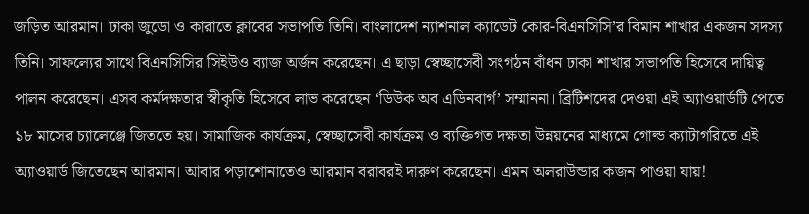জড়িত আরমান। ঢাকা জুডো ও কারাতে ক্লাবের সভাপতি তিনি। বাংলাদেশ ন্যাশনাল ক্যাডেট কোর-বিএনসিসি’র বিমান শাখার একজন সদস্য তিনি। সাফল্যের সাথে বিএনসিসির সিইউও ব্যাজ অর্জন করেছেন। এ ছাড়া স্বেচ্ছাসেবী সংগঠন বাঁধন ঢাকা শাখার সভাপতি হিসেবে দায়িত্ব পালন করেছেন। এসব কর্মদক্ষতার স্বীকৃতি হিসেবে লাভ করেছেন ‘ডিউক অব এডিনবার্গ’ সম্মাননা। ব্রিটিশদের দেওয়া এই অ্যাওয়ার্ডটি পেতে ১৮ মাসের চ্যালেঞ্জে জিততে হয়। সামাজিক কার্যক্রম, স্বেচ্ছাসেবী কার্যক্রম ও ব্যক্তিগত দক্ষতা উন্নয়নের মাধ্যমে গোল্ড ক্যাটাগরিতে এই অ্যাওয়ার্ড জিতেছেন আরমান। আবার পড়াশোনাতেও আরমান বরাবরই দারুণ করেছেন। এমন অলরাউন্ডার কজন পাওয়া যায়!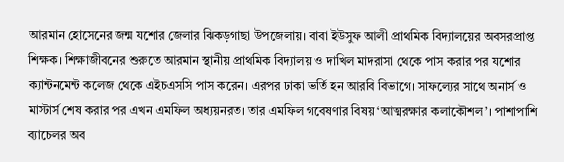আরমান হোসেনের জন্ম যশোর জেলার ঝিকড়গাছা উপজেলায়। বাবা ইউসুফ আলী প্রাথমিক বিদ্যালয়ের অবসরপ্রাপ্ত শিক্ষক। শিক্ষাজীবনের শুরুতে আরমান স্থানীয় প্রাথমিক বিদ্যালয় ও দাখিল মাদরাসা থেকে পাস করার পর যশোর ক্যান্টনমেন্ট কলেজ থেকে এইচএসসি পাস করেন। এরপর ঢাকা ভর্তি হন আরবি বিভাগে। সাফল্যের সাথে অনার্স ও মাস্টার্স শেষ করার পর এখন এমফিল অধ্যয়নরত। তার এমফিল গবেষণার বিষয় ‘আত্মরক্ষার কলাকৌশল’। পাশাপাশি ব্যাচেলর অব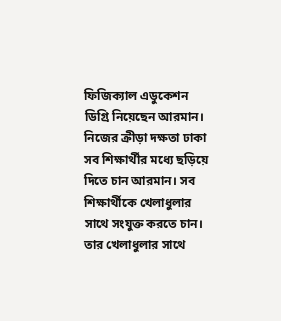ফিজিক্যাল এডুকেশন ডিগ্রি নিয়েছেন আরমান।
নিজের ক্রীড়া দক্ষতা ঢাকা সব শিক্ষার্থীর মধ্যে ছড়িয়ে দিতে চান আরমান। সব শিক্ষার্থীকে খেলাধুলার সাথে সংযুক্ত করতে চান। তার খেলাধুলার সাথে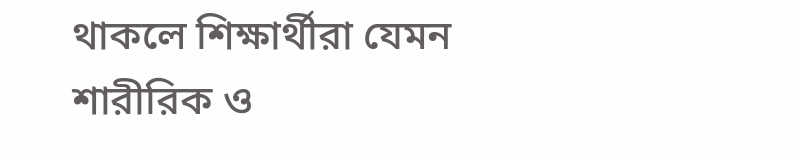থাকলে শিক্ষার্থীরা যেমন শারীরিক ও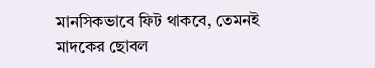মানসিকভাবে ফিট থাকবে, তেমনই মাদকের ছোবল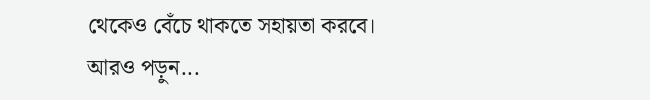থেকেও বেঁচে থাকতে সহায়তা করবে।
আরও পড়ুন...